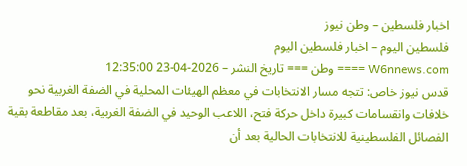اخبار فلسطين – وطن نيوز
فلسطين اليوم – اخبار فلسطين اليوم
W6nnews.com ==== وطن === تاريخ النشر – 2026-04-23 12:35:00
قدس نيوز خاص: تتجه مسار الانتخابات في معظم الهيئات المحلية في الضفة الغربية نحو خلافات وانقسامات كبيرة داخل حركة فتح، اللاعب الوحيد في الضفة الغربية، بعد مقاطعة بقية الفصائل الفلسطينية للانتخابات الحالية بعد أن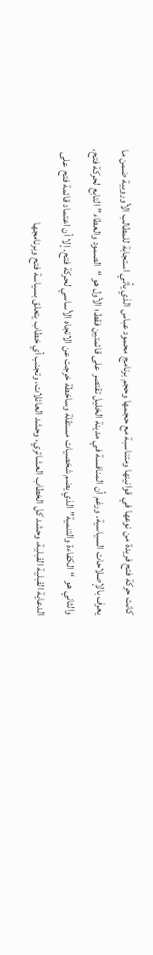كانت حركة فتح فريدة من نوعها في قوانينها ومتناسبة مع حجمها وحجم برنامج محمود عباس الذي يأتي استجابة للمطالب الأوروبية ضمن ما يعرف بالإصلاحات السياسية. ورغم أن المنافسة في مدينة الخليل تقتصر على قائمتين فقط؛ الأول هو “الصمود والعطاء” التابع لحركة فتح، والثاني هو “الكفاءة والتنمية” الذي يضم شخصيات مستقلة وساخطة خرجت عن الاتجاه الأساسي لحركة فتح. إلا أن اعتماد قائمة فتح على الدعاية القبلية القبلية، وحشد كل الخطاب العشائري، وحشد العائلات، وتجنب أي خطاب يتعلق بسياسة فتح وبرنامجها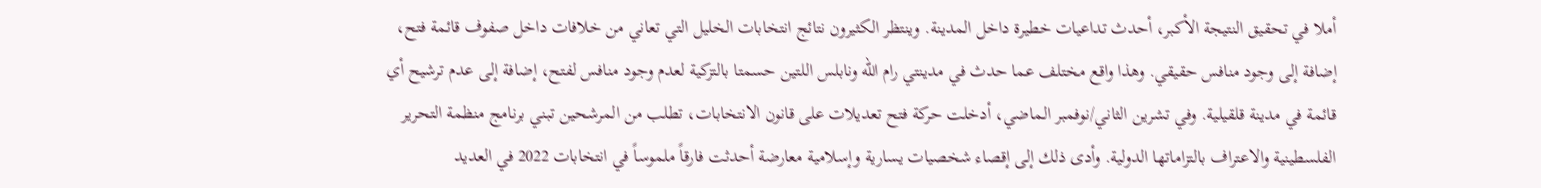أملا في تحقيق النتيجة الأكبر، أحدث تداعيات خطيرة داخل المدينة. وينتظر الكثيرون نتائج انتخابات الخليل التي تعاني من خلافات داخل صفوف قائمة فتح، إضافة إلى وجود منافس حقيقي. وهذا واقع مختلف عما حدث في مدينتي رام الله ونابلس اللتين حسمتا بالتزكية لعدم وجود منافس لفتح، إضافة إلى عدم ترشيح أي قائمة في مدينة قلقيلية. وفي تشرين الثاني/نوفمبر الماضي، أدخلت حركة فتح تعديلات على قانون الانتخابات، تطلب من المرشحين تبني برنامج منظمة التحرير الفلسطينية والاعتراف بالتزاماتها الدولية. وأدى ذلك إلى إقصاء شخصيات يسارية وإسلامية معارضة أحدثت فارقاً ملموساً في انتخابات 2022 في العديد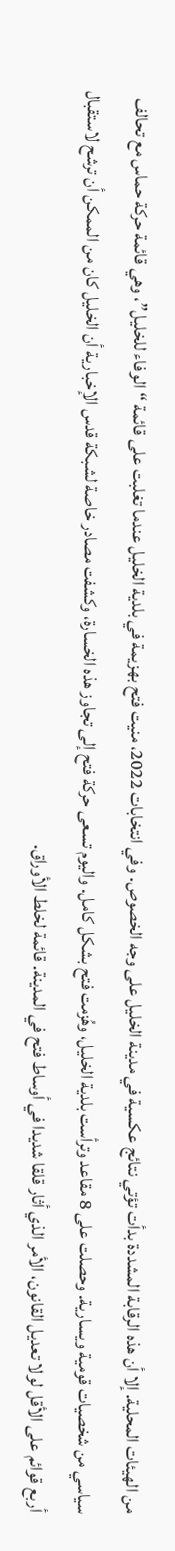من الهيئات المحلية. إلا أن هذه الرقابة المشددة بدأت تؤتي نتائج عكسية في مدينة الخليل على وجه الخصوص. وفي انتخابات 2022، منيت فتح بهزيمة في بلدية الخليل عندما تغلبت على قائمة “الوفاء للخليل”، وهي قائمة حركة حماس مع تحالف سياسي من شخصيات قومية ويسارية. وحصلت على 8 مقاعد وترأست بلدية الخليل، وهُزمت فتح بشكل كامل. واليوم تسعى حركة فتح إلى تجاوز هذه الخسارة، وكشفت مصادر خاصة لشبكة قدس الإخبارية أن الخليل كان من الممكن أن ترشح لاستقبال أربع قوائم على الأقل لولا تعديل القانون، الأمر الذي أثار قلقا شديدا في أوساط فتح في المدينة. قائمة لخلط الأوراق.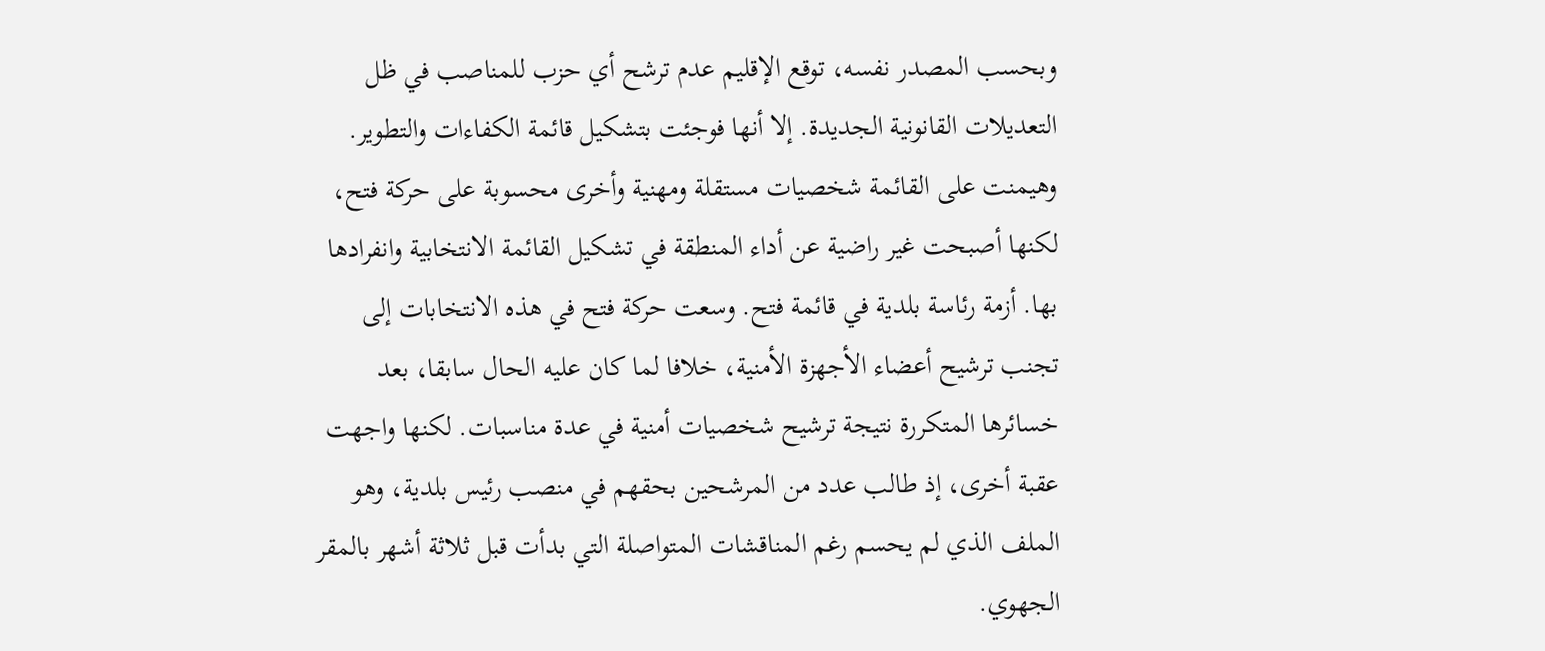وبحسب المصدر نفسه، توقع الإقليم عدم ترشح أي حزب للمناصب في ظل التعديلات القانونية الجديدة. إلا أنها فوجئت بتشكيل قائمة الكفاءات والتطوير. وهيمنت على القائمة شخصيات مستقلة ومهنية وأخرى محسوبة على حركة فتح، لكنها أصبحت غير راضية عن أداء المنطقة في تشكيل القائمة الانتخابية وانفرادها بها. أزمة رئاسة بلدية في قائمة فتح. وسعت حركة فتح في هذه الانتخابات إلى تجنب ترشيح أعضاء الأجهزة الأمنية، خلافا لما كان عليه الحال سابقا، بعد خسائرها المتكررة نتيجة ترشيح شخصيات أمنية في عدة مناسبات. لكنها واجهت عقبة أخرى، إذ طالب عدد من المرشحين بحقهم في منصب رئيس بلدية، وهو الملف الذي لم يحسم رغم المناقشات المتواصلة التي بدأت قبل ثلاثة أشهر بالمقر الجهوي.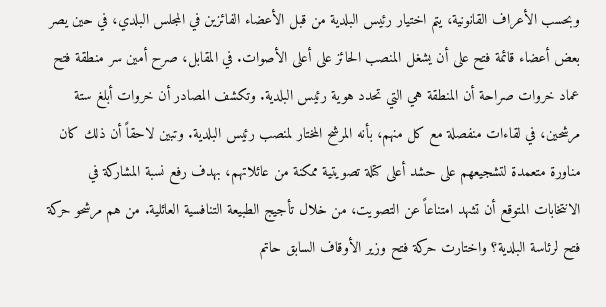وبحسب الأعراف القانونية، يتم اختيار رئيس البلدية من قبل الأعضاء الفائزين في المجلس البلدي، في حين يصر بعض أعضاء قائمة فتح على أن يشغل المنصب الحائز على أعلى الأصوات. في المقابل، صرح أمين سر منطقة فتح عماد خروات صراحة أن المنطقة هي التي تحدد هوية رئيس البلدية. وتكشف المصادر أن خروات أبلغ ستة مرشحين، في لقاءات منفصلة مع كل منهم، بأنه المرشح المختار لمنصب رئيس البلدية. وتبين لاحقاً أن ذلك كان مناورة متعمدة لتشجيعهم على حشد أعلى كتلة تصويتية ممكنة من عائلاتهم، بهدف رفع نسبة المشاركة في الانتخابات المتوقع أن تشهد امتناعاً عن التصويت، من خلال تأجيج الطبيعة التنافسية العائلية. من هم مرشحو حركة فتح لرئاسة البلدية؟ واختارت حركة فتح وزير الأوقاف السابق حاتم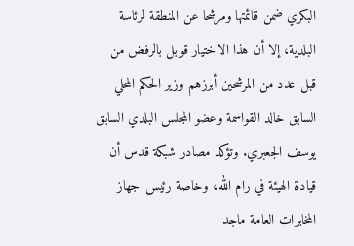البكري ضمن قائمتها ومرشحا عن المنطقة لرئاسة البلدية، إلا أن هذا الاختيار قوبل بالرفض من قبل عدد من المرشحين أبرزهم وزير الحكم المحلي السابق خالد القواسمة وعضو المجلس البلدي السابق يوسف الجعبري. وتؤكد مصادر شبكة قدس أن قيادة الهيئة في رام الله، وخاصة رئيس جهاز المخابرات العامة ماجد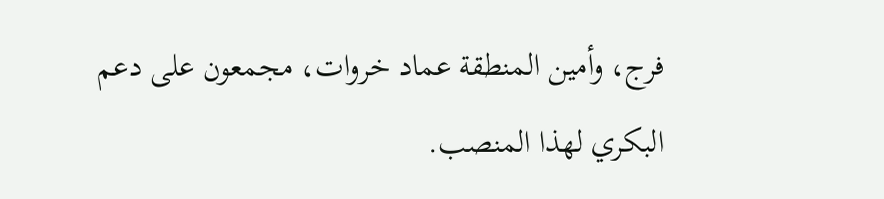فرج، وأمين المنطقة عماد خروات، مجمعون على دعم البكري لهذا المنصب.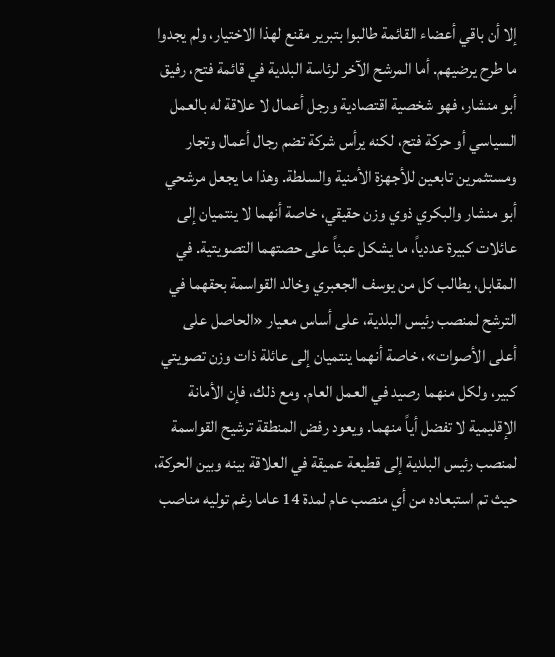إلا أن باقي أعضاء القائمة طالبوا بتبرير مقنع لهذا الاختيار، ولم يجدوا ما طرح يرضيهم. أما المرشح الآخر لرئاسة البلدية في قائمة فتح، رفيق أبو منشار، فهو شخصية اقتصادية ورجل أعمال لا علاقة له بالعمل السياسي أو حركة فتح، لكنه يرأس شركة تضم رجال أعمال وتجار ومستثمرين تابعين للأجهزة الأمنية والسلطة. وهذا ما يجعل مرشحي أبو منشار والبكري ذوي وزن حقيقي، خاصة أنهما لا ينتميان إلى عائلات كبيرة عددياً، ما يشكل عبئاً على حصتهما التصويتية. في المقابل، يطالب كل من يوسف الجعبري وخالد القواسمة بحقهما في الترشح لمنصب رئيس البلدية، على أساس معيار «الحاصل على أعلى الأصوات»، خاصة أنهما ينتميان إلى عائلة ذات وزن تصويتي كبير، ولكل منهما رصيد في العمل العام. ومع ذلك، فإن الأمانة الإقليمية لا تفضل أياً منهما. ويعود رفض المنطقة ترشيح القواسمة لمنصب رئيس البلدية إلى قطيعة عميقة في العلاقة بينه وبين الحركة، حيث تم استبعاده من أي منصب عام لمدة 14 عاما رغم توليه مناصب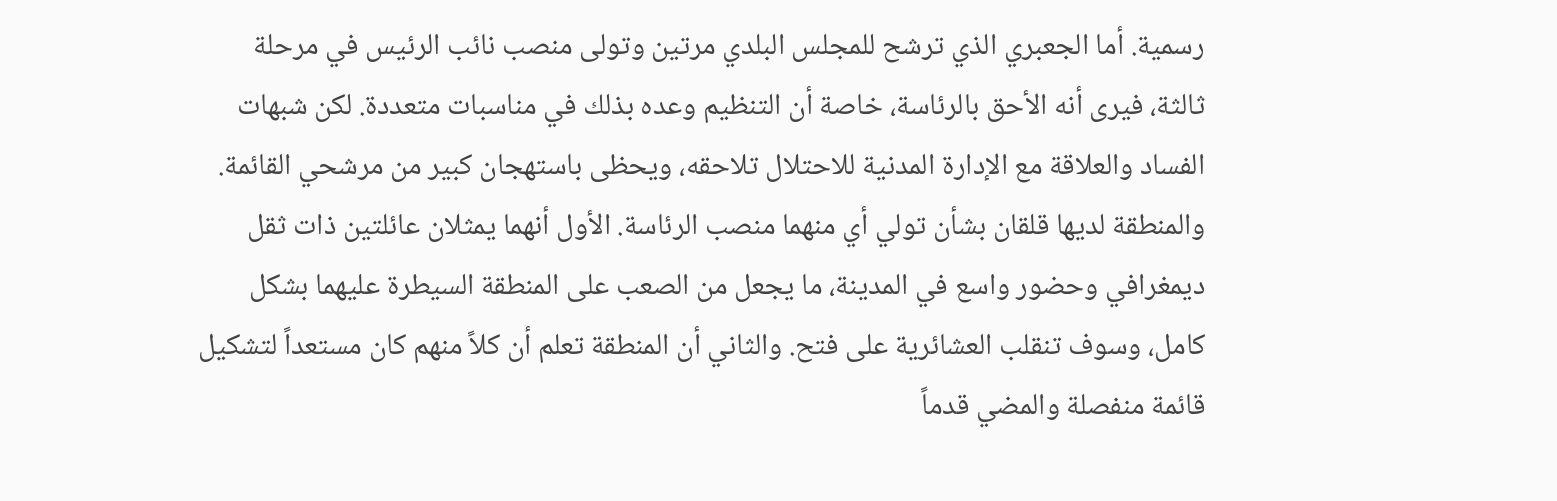رسمية. أما الجعبري الذي ترشح للمجلس البلدي مرتين وتولى منصب نائب الرئيس في مرحلة ثالثة، فيرى أنه الأحق بالرئاسة، خاصة أن التنظيم وعده بذلك في مناسبات متعددة. لكن شبهات الفساد والعلاقة مع الإدارة المدنية للاحتلال تلاحقه، ويحظى باستهجان كبير من مرشحي القائمة. والمنطقة لديها قلقان بشأن تولي أي منهما منصب الرئاسة. الأول أنهما يمثلان عائلتين ذات ثقل ديمغرافي وحضور واسع في المدينة، ما يجعل من الصعب على المنطقة السيطرة عليهما بشكل كامل، وسوف تنقلب العشائرية على فتح. والثاني أن المنطقة تعلم أن كلاً منهم كان مستعداً لتشكيل قائمة منفصلة والمضي قدماً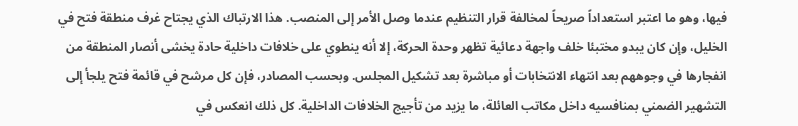فيها، وهو ما اعتبر استعداداً صريحاً لمخالفة قرار التنظيم عندما وصل الأمر إلى المنصب. هذا الارتباك الذي يجتاح غرف منطقة فتح في الخليل، وإن كان يبدو مختبئا خلف واجهة دعائية تظهر وحدة الحركة، إلا أنه ينطوي على خلافات داخلية حادة يخشى أنصار المنطقة من انفجارها في وجوههم بعد انتهاء الانتخابات أو مباشرة بعد تشكيل المجلس. وبحسب المصادر، فإن كل مرشح في قائمة فتح يلجأ إلى التشهير الضمني بمنافسيه داخل مكاتب العائلة، ما يزيد من تأجيج الخلافات الداخلية. كل ذلك انعكس في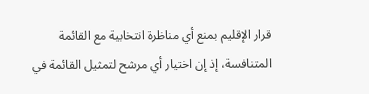قرار الإقليم بمنع أي مناظرة انتخابية مع القائمة المتنافسة، إذ إن اختيار أي مرشح لتمثيل القائمة في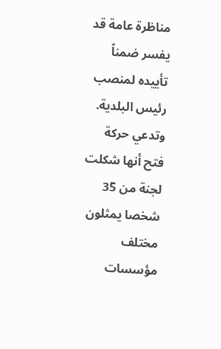مناظرة عامة قد يفسر ضمناً تأييده لمنصب رئيس البلدية. وتدعي حركة فتح أنها شكلت لجنة من 35 شخصا يمثلون مختلف مؤسسات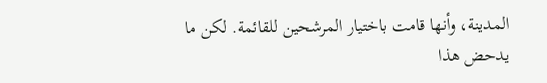المدينة، وأنها قامت باختيار المرشحين للقائمة. لكن ما يدحض هذا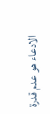الادعاء هو عدم قدرة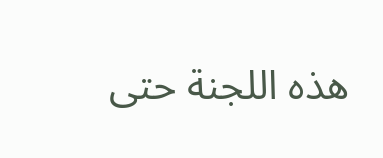هذه اللجنة حتى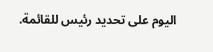اليوم على تحديد رئيس للقائمة.